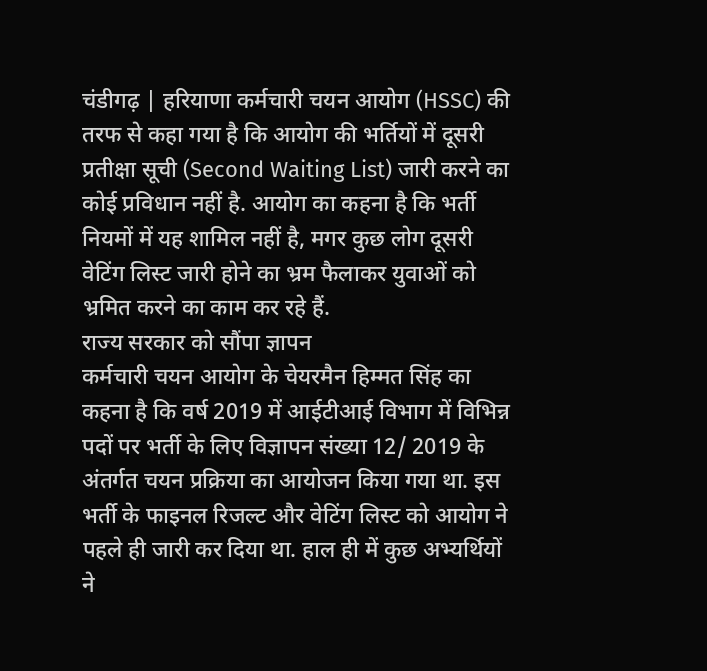चंडीगढ़ | हरियाणा कर्मचारी चयन आयोग (HSSC) की तरफ से कहा गया है कि आयोग की भर्तियों में दूसरी प्रतीक्षा सूची (Second Waiting List) जारी करने का कोई प्रविधान नहीं है. आयोग का कहना है कि भर्ती नियमों में यह शामिल नहीं है, मगर कुछ लोग दूसरी वेटिंग लिस्ट जारी होने का भ्रम फैलाकर युवाओं को भ्रमित करने का काम कर रहे हैं.
राज्य सरकार को सौंपा ज्ञापन
कर्मचारी चयन आयोग के चेयरमैन हिम्मत सिंह का कहना है कि वर्ष 2019 में आईटीआई विभाग में विभिन्न पदों पर भर्ती के लिए विज्ञापन संख्या 12/ 2019 के अंतर्गत चयन प्रक्रिया का आयोजन किया गया था. इस भर्ती के फाइनल रिजल्ट और वेटिंग लिस्ट को आयोग ने पहले ही जारी कर दिया था. हाल ही में कुछ अभ्यर्थियों ने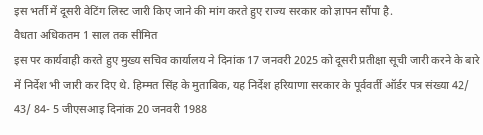इस भर्ती में दूसरी वेटिंग लिस्ट जारी किए जाने की मांग करते हुए राज्य सरकार को ज्ञापन सौंपा है.
वैधता अधिकतम 1 साल तक सीमित
इस पर कार्यवाही करते हुए मुख्य सचिव कार्यालय ने दिनांक 17 जनवरी 2025 को दूसरी प्रतीक्षा सूची जारी करने के बारे में निर्देश भी जारी कर दिए थे. हिम्मत सिंह के मुताबिक, यह निर्देश हरियाणा सरकार के पूर्ववर्ती ऑर्डर पत्र संख्या 42/ 43/ 84- 5 जीएसआइ दिनांक 20 जनवरी 1988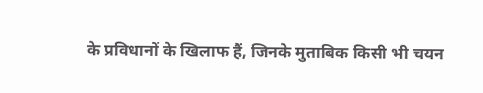के प्रविधानों के खिलाफ हैं, जिनके मुताबिक किसी भी चयन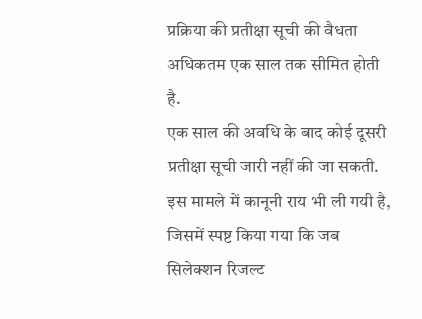प्रक्रिया की प्रतीक्षा सूची की वैधता अधिकतम एक साल तक सीमित होती है.
एक साल की अवधि के बाद कोई दूसरी प्रतीक्षा सूची जारी नहीं की जा सकती. इस मामले में कानूनी राय भी ली गयी है, जिसमें स्पष्ट किया गया कि जब सिलेक्शन रिजल्ट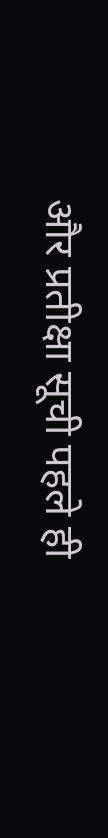और प्रतीक्षा सूची पहले ही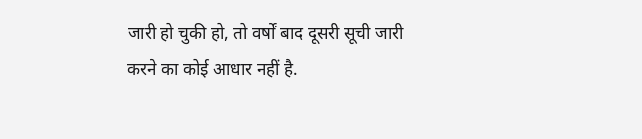जारी हो चुकी हो, तो वर्षों बाद दूसरी सूची जारी करने का कोई आधार नहीं है.